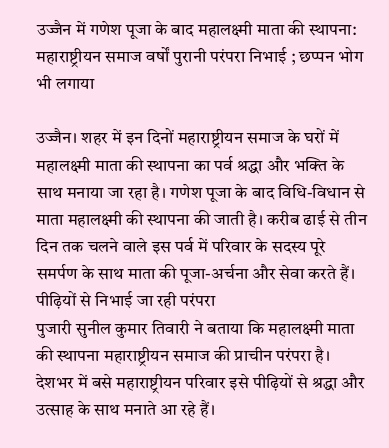उज्जैन में गणेश पूजा के बाद महालक्ष्मी माता की स्थापना: महाराष्ट्रीयन समाज वर्षों पुरानी परंपरा निभाई ; छप्पन भोग भी लगाया

उज्जैन। शहर में इन दिनों महाराष्ट्रीयन समाज के घरों में महालक्ष्मी माता की स्थापना का पर्व श्रद्धा और भक्ति के साथ मनाया जा रहा है। गणेश पूजा के बाद विधि-विधान से माता महालक्ष्मी की स्थापना की जाती है। करीब ढाई से तीन दिन तक चलने वाले इस पर्व में परिवार के सदस्य पूरे समर्पण के साथ माता की पूजा-अर्चना और सेवा करते हैं।
पीढ़ियों से निभाई जा रही परंपरा
पुजारी सुनील कुमार तिवारी ने बताया कि महालक्ष्मी माता की स्थापना महाराष्ट्रीयन समाज की प्राचीन परंपरा है। देशभर में बसे महाराष्ट्रीयन परिवार इसे पीढ़ियों से श्रद्धा और उत्साह के साथ मनाते आ रहे हैं।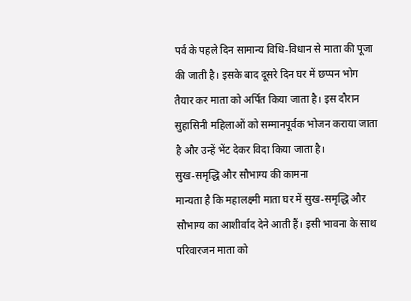पर्व के पहले दिन सामान्य विधि-विधान से माता की पूजा की जाती है। इसके बाद दूसरे दिन घर में छप्पन भोग तैयार कर माता को अर्पित किया जाता है। इस दौरान सुहासिनी महिलाओं को सम्मानपूर्वक भोजन कराया जाता है और उन्हें भेंट देकर विदा किया जाता है।
सुख-समृद्धि और सौभाग्य की कामना
मान्यता है कि महालक्ष्मी माता घर में सुख-समृद्धि और सौभाग्य का आशीर्वाद देने आती हैं। इसी भावना के साथ परिवारजन माता को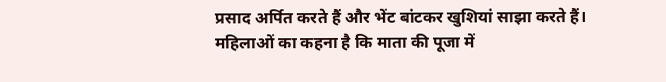प्रसाद अर्पित करते हैं और भेंट बांटकर खुशियां साझा करते हैं।
महिलाओं का कहना है कि माता की पूजा में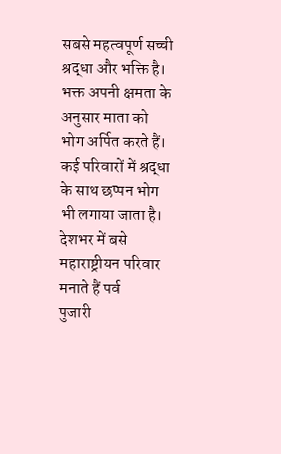सबसे महत्वपूर्ण सच्ची श्रद्धा और भक्ति है। भक्त अपनी क्षमता के अनुसार माता को भोग अर्पित करते हैं। कई परिवारों में श्रद्धा के साथ छप्पन भोग भी लगाया जाता है।
देशभर में बसे महाराष्ट्रीयन परिवार मनाते हैं पर्व
पुजारी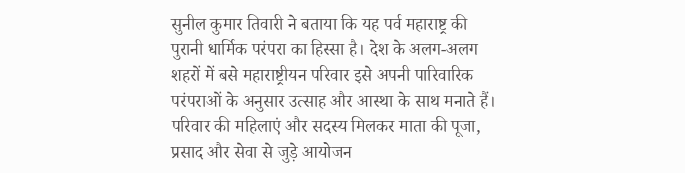सुनील कुमार तिवारी ने बताया कि यह पर्व महाराष्ट्र की पुरानी धार्मिक परंपरा का हिस्सा है। देश के अलग-अलग शहरों में बसे महाराष्ट्रीयन परिवार इसे अपनी पारिवारिक परंपराओं के अनुसार उत्साह और आस्था के साथ मनाते हैं। परिवार की महिलाएं और सदस्य मिलकर माता की पूजा, प्रसाद और सेवा से जुड़े आयोजन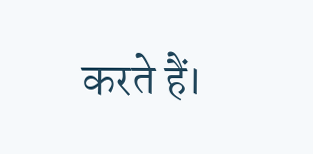करते हैं।